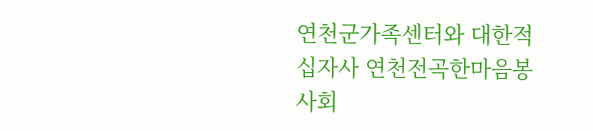연천군가족센터와 대한적십자사 연천전곡한마음봉사회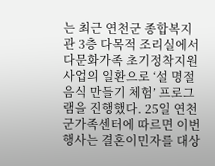는 최근 연천군 종합복지관 3층 다목적 조리실에서 다문화가족 초기정착지원 사업의 일환으로 ‘설 명절음식 만들기 체험’ 프로그램을 진행했다. 25일 연천군가족센터에 따르면 이번 행사는 결혼이민자를 대상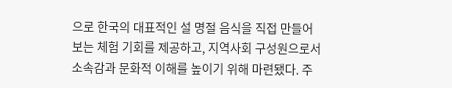으로 한국의 대표적인 설 명절 음식을 직접 만들어보는 체험 기회를 제공하고, 지역사회 구성원으로서 소속감과 문화적 이해를 높이기 위해 마련됐다. 주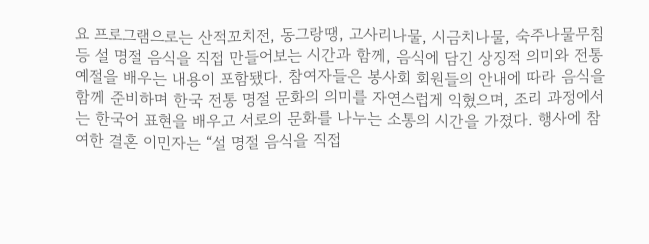요 프로그램으로는 산적꼬치전, 동그랑땡, 고사리나물, 시금치나물, 숙주나물무침 등 설 명절 음식을 직접 만들어보는 시간과 함께, 음식에 담긴 상징적 의미와 전통 예절을 배우는 내용이 포함됐다. 참여자들은 봉사회 회원들의 안내에 따라 음식을 함께 준비하며 한국 전통 명절 문화의 의미를 자연스럽게 익혔으며, 조리 과정에서는 한국어 표현을 배우고 서로의 문화를 나누는 소통의 시간을 가졌다. 행사에 참여한 결혼 이민자는 “설 명절 음식을 직접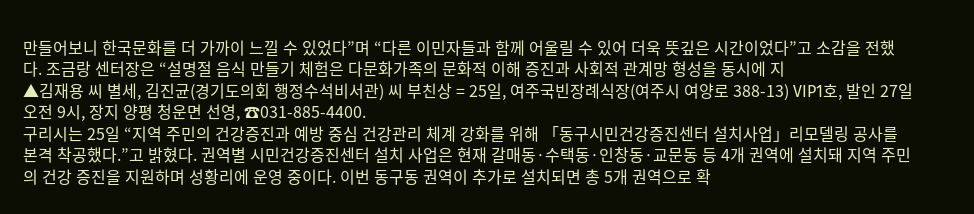만들어보니 한국문화를 더 가까이 느낄 수 있었다”며 “다른 이민자들과 함께 어울릴 수 있어 더욱 뜻깊은 시간이었다”고 소감을 전했다. 조금랑 센터장은 “설명절 음식 만들기 체험은 다문화가족의 문화적 이해 증진과 사회적 관계망 형성을 동시에 지
▲김재용 씨 별세, 김진균(경기도의회 행정수석비서관) 씨 부친상 = 25일, 여주국빈장례식장(여주시 여양로 388-13) VIP1호, 발인 27일 오전 9시, 장지 양평 청운면 선영, ☎031-885-4400.
구리시는 25일 “지역 주민의 건강증진과 예방 중심 건강관리 체계 강화를 위해 「동구시민건강증진센터 설치사업」리모델링 공사를 본격 착공했다.”고 밝혔다. 권역별 시민건강증진센터 설치 사업은 현재 갈매동·수택동·인창동·교문동 등 4개 권역에 설치돼 지역 주민의 건강 증진을 지원하며 성황리에 운영 중이다. 이번 동구동 권역이 추가로 설치되면 총 5개 권역으로 확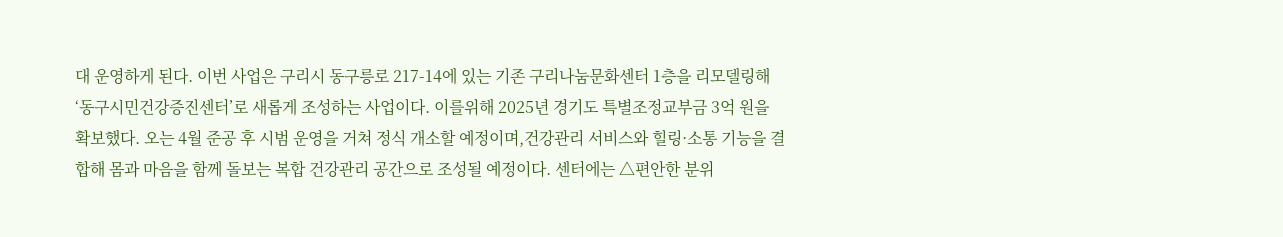대 운영하게 된다. 이번 사업은 구리시 동구릉로 217-14에 있는 기존 구리나눔문화센터 1층을 리모델링해 ‘동구시민건강증진센터’로 새롭게 조성하는 사업이다. 이를위해 2025년 경기도 특별조정교부금 3억 원을 확보했다. 오는 4월 준공 후 시범 운영을 거쳐 정식 개소할 예정이며,건강관리 서비스와 힐링·소통 기능을 결합해 몸과 마음을 함께 돌보는 복합 건강관리 공간으로 조성될 예정이다. 센터에는 △편안한 분위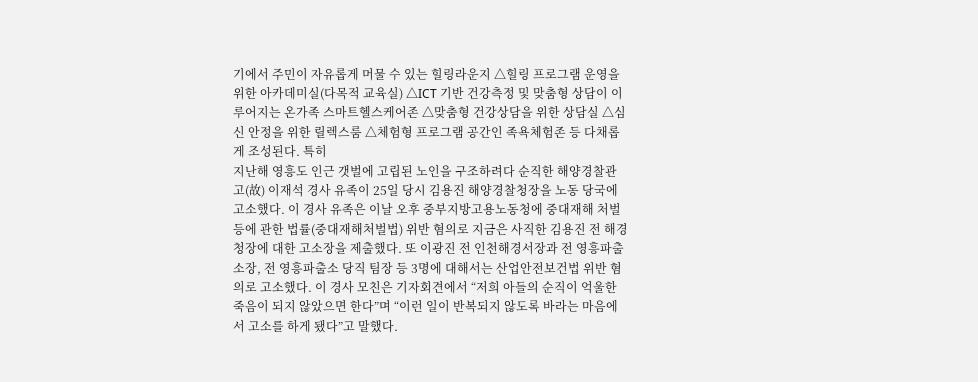기에서 주민이 자유롭게 머물 수 있는 힐링라운지 △힐링 프로그램 운영을 위한 아카데미실(다목적 교육실) △ICT 기반 건강측정 및 맞춤형 상담이 이루어지는 온가족 스마트헬스케어존 △맞춤형 건강상담을 위한 상담실 △심신 안정을 위한 릴렉스룸 △체험형 프로그램 공간인 족욕체험존 등 다채롭게 조성된다. 특히
지난해 영흥도 인근 갯벌에 고립된 노인을 구조하려다 순직한 해양경찰관 고(故) 이재석 경사 유족이 25일 당시 김용진 해양경찰청장을 노동 당국에 고소했다. 이 경사 유족은 이날 오후 중부지방고용노동청에 중대재해 처벌 등에 관한 법률(중대재해처벌법) 위반 혐의로 지금은 사직한 김용진 전 해경청장에 대한 고소장을 제출했다. 또 이광진 전 인천해경서장과 전 영흥파출소장, 전 영흥파출소 당직 팀장 등 3명에 대해서는 산업안전보건법 위반 혐의로 고소했다. 이 경사 모친은 기자회견에서 “저희 아들의 순직이 억울한 죽음이 되지 않았으면 한다”며 “이런 일이 반복되지 않도록 바라는 마음에서 고소를 하게 됐다”고 말했다.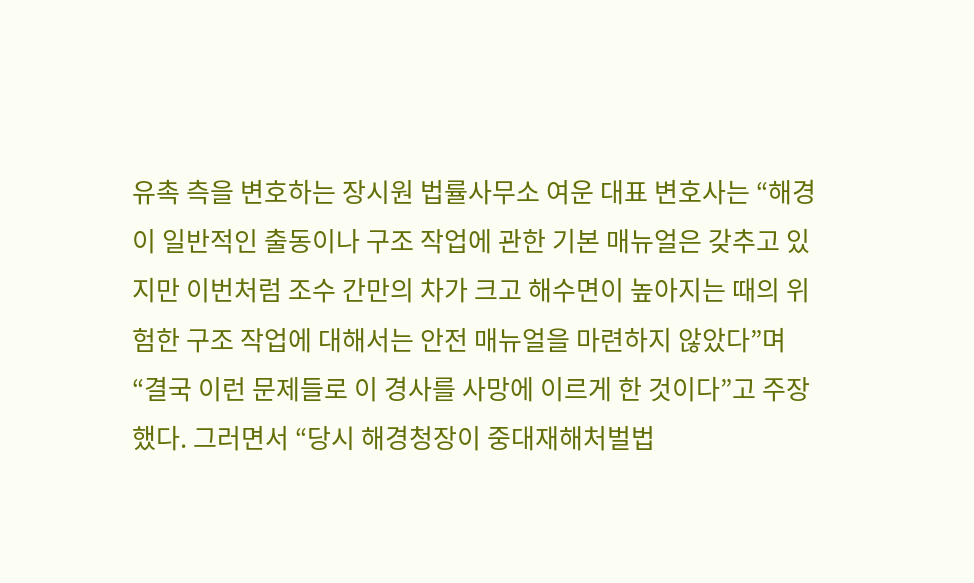유촉 측을 변호하는 장시원 법률사무소 여운 대표 변호사는 “해경이 일반적인 출동이나 구조 작업에 관한 기본 매뉴얼은 갖추고 있지만 이번처럼 조수 간만의 차가 크고 해수면이 높아지는 때의 위험한 구조 작업에 대해서는 안전 매뉴얼을 마련하지 않았다”며 “결국 이런 문제들로 이 경사를 사망에 이르게 한 것이다”고 주장했다. 그러면서 “당시 해경청장이 중대재해처벌법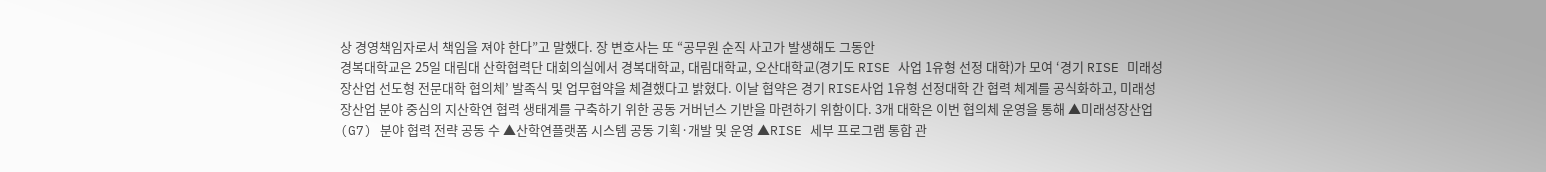상 경영책임자로서 책임을 져야 한다”고 말했다. 장 변호사는 또 “공무원 순직 사고가 발생해도 그동안
경복대학교은 25일 대림대 산학협력단 대회의실에서 경복대학교, 대림대학교, 오산대학교(경기도 RISE 사업 1유형 선정 대학)가 모여 ‘경기 RISE 미래성장산업 선도형 전문대학 협의체’ 발족식 및 업무협약을 체결했다고 밝혔다. 이날 협약은 경기 RISE사업 1유형 선정대학 간 협력 체계를 공식화하고, 미래성장산업 분야 중심의 지산학연 협력 생태계를 구축하기 위한 공동 거버넌스 기반을 마련하기 위함이다. 3개 대학은 이번 협의체 운영을 통해 ▲미래성장산업(G7) 분야 협력 전략 공동 수 ▲산학연플랫폼 시스템 공동 기획·개발 및 운영 ▲RISE 세부 프로그램 통합 관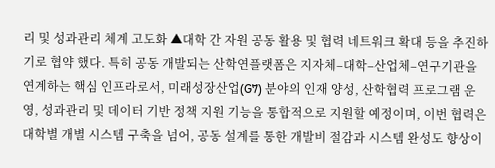리 및 성과관리 체계 고도화 ▲대학 간 자원 공동 활용 및 협력 네트워크 확대 등을 추진하기로 협약 했다. 특히 공동 개발되는 산학연플랫폼은 지자체–대학–산업체–연구기관을 연계하는 핵심 인프라로서, 미래성장산업(G7) 분야의 인재 양성, 산학협력 프로그램 운영, 성과관리 및 데이터 기반 정책 지원 기능을 통합적으로 지원할 예정이며, 이번 협력은 대학별 개별 시스템 구축을 넘어, 공동 설계를 통한 개발비 절감과 시스템 완성도 향상이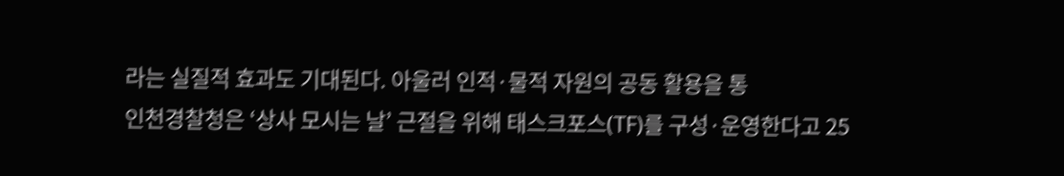라는 실질적 효과도 기대된다. 아울러 인적·물적 자원의 공동 활용을 통
인천경찰청은 ‘상사 모시는 날’ 근절을 위해 태스크포스(TF)를 구성·운영한다고 25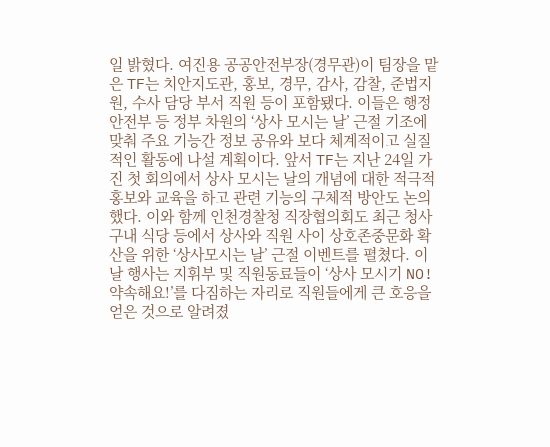일 밝혔다. 여진용 공공안전부장(경무관)이 팀장을 맡은 TF는 치안지도관, 홍보, 경무, 감사, 감찰, 준법지원, 수사 담당 부서 직원 등이 포함됐다. 이들은 행정안전부 등 정부 차원의 ‘상사 모시는 날’ 근절 기조에 맞춰 주요 기능간 정보 공유와 보다 체계적이고 실질적인 활동에 나설 계획이다. 앞서 TF는 지난 24일 가진 첫 회의에서 상사 모시는 날의 개념에 대한 적극적 홍보와 교육을 하고 관련 기능의 구체적 방안도 논의했다. 이와 함께 인천경찰청 직장협의회도 최근 청사 구내 식당 등에서 상사와 직원 사이 상호존중문화 확산을 위한 ‘상사모시는 날’ 근절 이벤트를 펼쳤다. 이날 행사는 지휘부 및 직원동료들이 ‘상사 모시기 NO! 약속해요!’를 다짐하는 자리로 직원들에게 큰 호응을 얻은 것으로 알려졌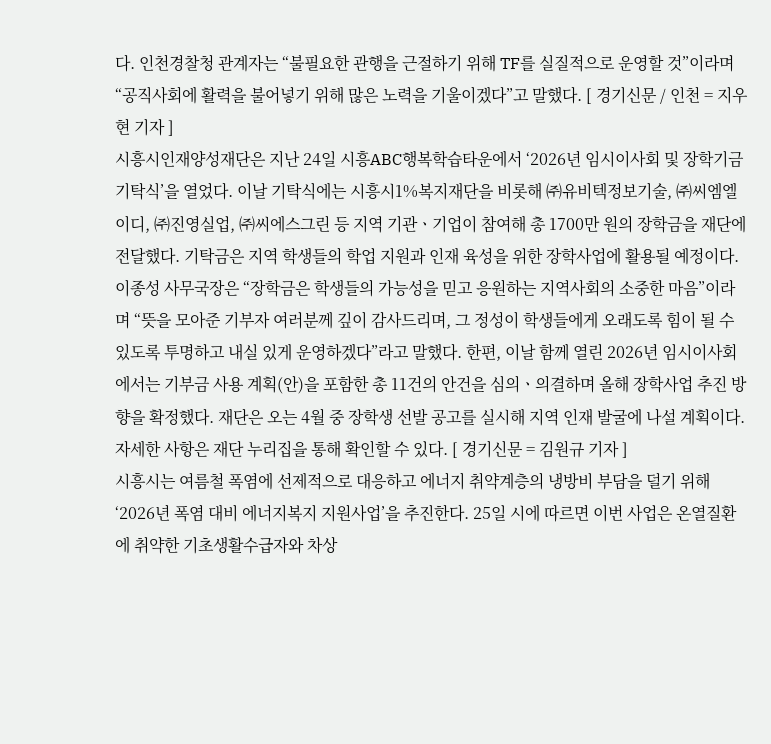다. 인천경찰청 관계자는 “불필요한 관행을 근절하기 위해 TF를 실질적으로 운영할 것”이라며 “공직사회에 활력을 불어넣기 위해 많은 노력을 기울이겠다”고 말했다. [ 경기신문 / 인천 = 지우현 기자 ]
시흥시인재양성재단은 지난 24일 시흥ABC행복학습타운에서 ‘2026년 임시이사회 및 장학기금 기탁식’을 열었다. 이날 기탁식에는 시흥시1%복지재단을 비롯해 ㈜유비텍정보기술, ㈜씨엠엘이디, ㈜진영실업, ㈜씨에스그린 등 지역 기관ㆍ기업이 참여해 총 1700만 원의 장학금을 재단에 전달했다. 기탁금은 지역 학생들의 학업 지원과 인재 육성을 위한 장학사업에 활용될 예정이다. 이종성 사무국장은 “장학금은 학생들의 가능성을 믿고 응원하는 지역사회의 소중한 마음”이라며 “뜻을 모아준 기부자 여러분께 깊이 감사드리며, 그 정성이 학생들에게 오래도록 힘이 될 수 있도록 투명하고 내실 있게 운영하겠다”라고 말했다. 한편, 이날 함께 열린 2026년 임시이사회에서는 기부금 사용 계획(안)을 포함한 총 11건의 안건을 심의ㆍ의결하며 올해 장학사업 추진 방향을 확정했다. 재단은 오는 4월 중 장학생 선발 공고를 실시해 지역 인재 발굴에 나설 계획이다. 자세한 사항은 재단 누리집을 통해 확인할 수 있다. [ 경기신문 = 김원규 기자 ]
시흥시는 여름철 폭염에 선제적으로 대응하고 에너지 취약계층의 냉방비 부담을 덜기 위해 ‘2026년 폭염 대비 에너지복지 지원사업’을 추진한다. 25일 시에 따르면 이번 사업은 온열질환에 취약한 기초생활수급자와 차상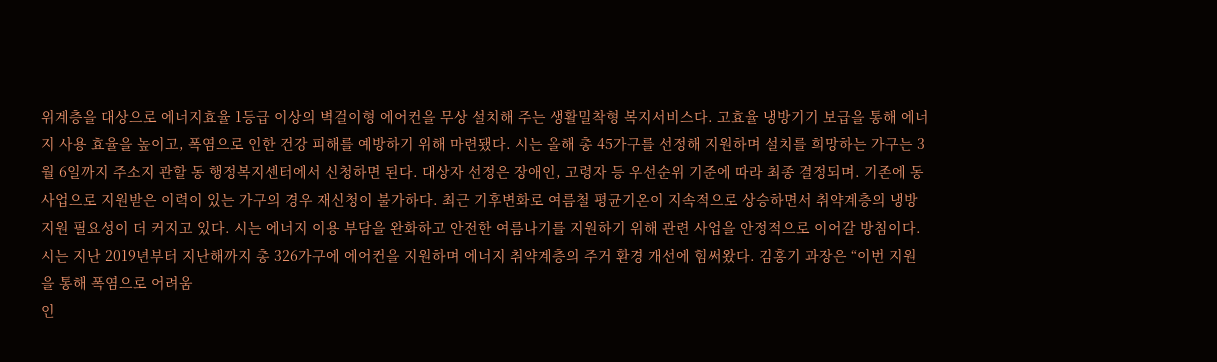위계층을 대상으로 에너지효율 1등급 이상의 벽걸이형 에어컨을 무상 설치해 주는 생활밀착형 복지서비스다. 고효율 냉방기기 보급을 통해 에너지 사용 효율을 높이고, 폭염으로 인한 건강 피해를 예방하기 위해 마련됐다. 시는 올해 총 45가구를 선정해 지원하며 설치를 희망하는 가구는 3월 6일까지 주소지 관할 동 행정복지센터에서 신청하면 된다. 대상자 선정은 장애인, 고령자 등 우선순위 기준에 따라 최종 결정되며. 기존에 동 사업으로 지원받은 이력이 있는 가구의 경우 재신청이 불가하다. 최근 기후변화로 여름철 평균기온이 지속적으로 상승하면서 취약계층의 냉방 지원 필요성이 더 커지고 있다. 시는 에너지 이용 부담을 완화하고 안전한 여름나기를 지원하기 위해 관련 사업을 안정적으로 이어갈 방침이다. 시는 지난 2019년부터 지난해까지 총 326가구에 에어컨을 지원하며 에너지 취약계층의 주거 환경 개선에 힘써왔다. 김홍기 과장은 “이번 지원을 통해 폭염으로 어려움
인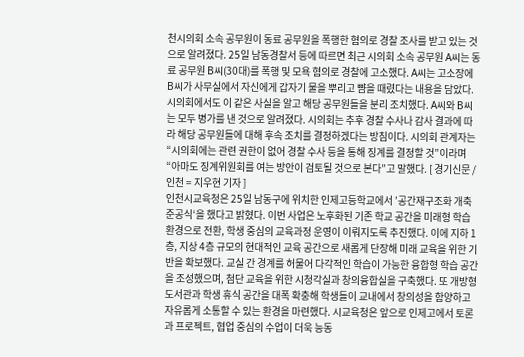천시의회 소속 공무원이 동료 공무원을 폭행한 혐의로 경찰 조사를 받고 있는 것으로 알려졌다. 25일 남동경찰서 등에 따르면 최근 시의회 소속 공무원 A씨는 동료 공무원 B씨(30대)를 폭행 및 모욕 혐의로 경찰에 고소했다. A씨는 고소장에 B씨가 사무실에서 자신에게 갑자기 물을 뿌리고 뺨을 때렸다는 내용을 담았다. 시의회에서도 이 같은 사실을 알고 해당 공무원들을 분리 조치했다. A씨와 B씨는 모두 병가를 낸 것으로 알려졌다. 시의회는 추후 경찰 수사나 감사 결과에 따라 해당 공무원들에 대해 후속 조치를 결정하겠다는 방침이다. 시의회 관계자는 “시의회에는 관련 권한이 없어 경찰 수사 등을 통해 징계를 결정할 것”이라며 “아마도 징계위원회를 여는 방안이 검토될 것으로 본다”고 말했다. [ 경기신문 / 인천 = 지우현 기자 ]
인천시교육청은 25일 남동구에 위치한 인제고등학교에서 ’공간재구조화 개축 준공식‘을 했다고 밝혔다. 이번 사업은 노후화된 기존 학교 공간을 미래형 학습 환경으로 전환, 학생 중심의 교육과정 운영이 이뤄지도록 추진했다. 이에 지하 1층, 지상 4층 규모의 현대적인 교육 공간으로 새롭게 단장해 미래 교육을 위한 기반을 확보했다. 교실 간 경계를 허물어 다각적인 학습이 가능한 융합형 학습 공간을 조성했으며, 첨단 교육을 위한 시청각실과 창의융합실을 구축했다. 또 개방형 도서관과 학생 휴식 공간을 대폭 확충해 학생들이 교내에서 창의성을 함양하고 자유롭게 소통할 수 있는 환경을 마련했다. 시교육청은 앞으로 인제고에서 토론과 프로젝트, 협업 중심의 수업이 더욱 능동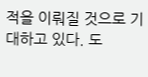적을 이뤄질 것으로 기대하고 있다. 도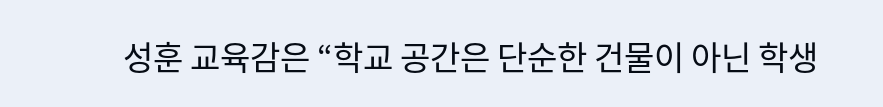성훈 교육감은 “학교 공간은 단순한 건물이 아닌 학생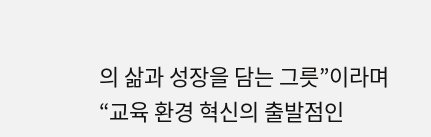의 삶과 성장을 담는 그릇”이라며 “교육 환경 혁신의 출발점인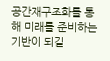공간재구조화를 통해 미래를 준비하는 기반이 되길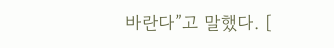바란다”고 말했다. [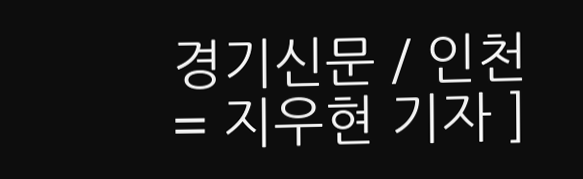경기신문 / 인천 = 지우현 기자 ]